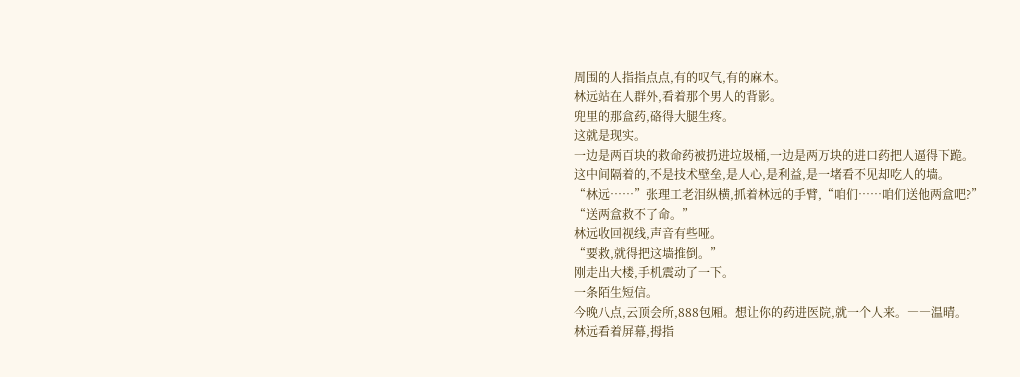周围的人指指点点,有的叹气,有的麻木。
林远站在人群外,看着那个男人的背影。
兜里的那盒药,硌得大腿生疼。
这就是现实。
一边是两百块的救命药被扔进垃圾桶,一边是两万块的进口药把人逼得下跪。
这中间隔着的,不是技术壁垒,是人心,是利益,是一堵看不见却吃人的墙。
“林远……”张理工老泪纵横,抓着林远的手臂,“咱们……咱们送他两盒吧?”
“送两盒救不了命。”
林远收回视线,声音有些哑。
“要救,就得把这墙推倒。”
刚走出大楼,手机震动了一下。
一条陌生短信。
今晚八点,云顶会所,888包厢。想让你的药进医院,就一个人来。――温晴。
林远看着屏幕,拇指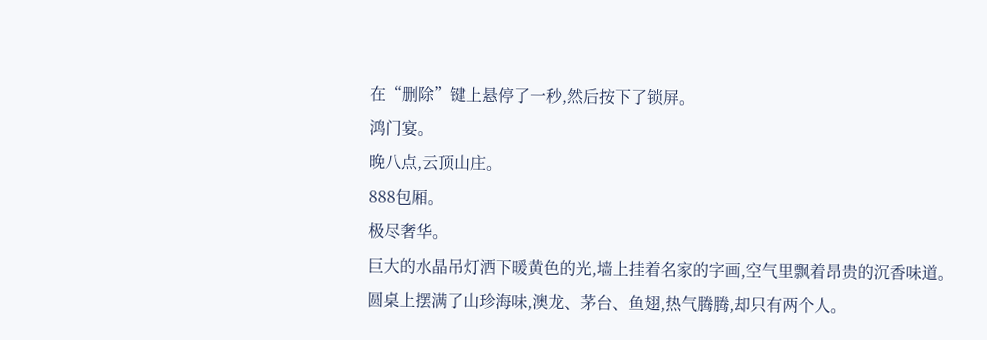在“删除”键上悬停了一秒,然后按下了锁屏。
鸿门宴。
晚八点,云顶山庄。
888包厢。
极尽奢华。
巨大的水晶吊灯洒下暖黄色的光,墙上挂着名家的字画,空气里飘着昂贵的沉香味道。
圆桌上摆满了山珍海味,澳龙、茅台、鱼翅,热气腾腾,却只有两个人。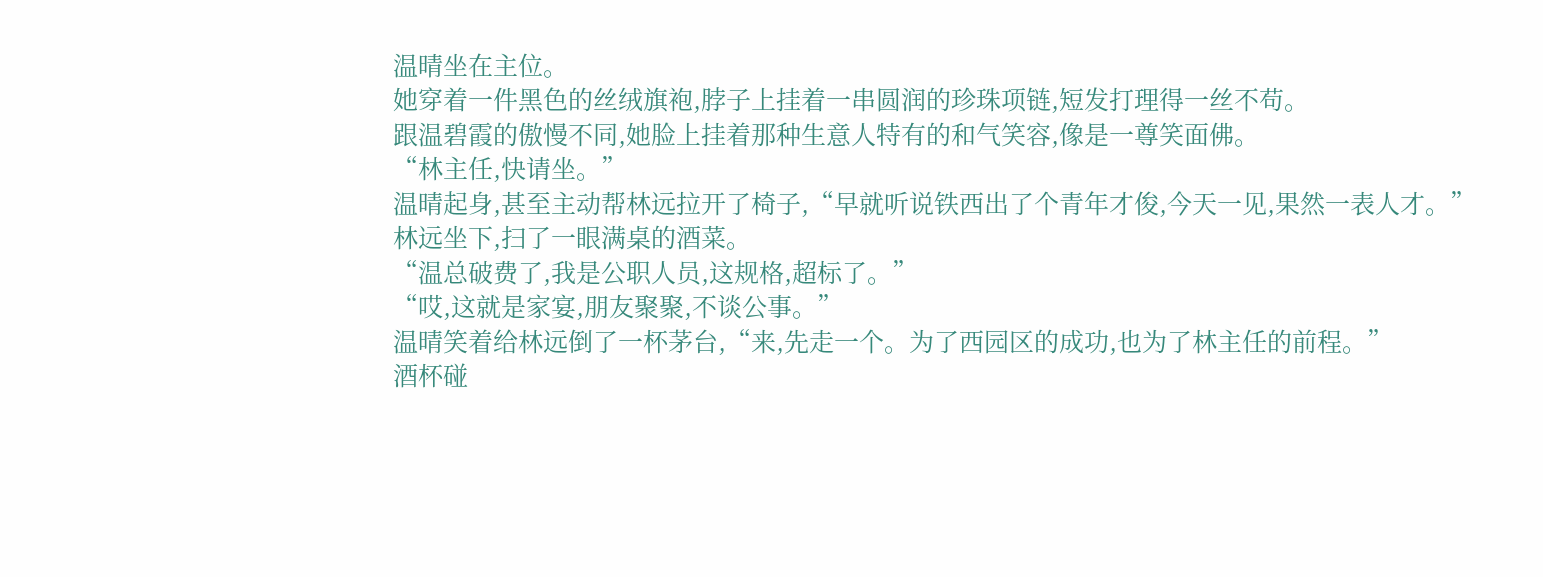温晴坐在主位。
她穿着一件黑色的丝绒旗袍,脖子上挂着一串圆润的珍珠项链,短发打理得一丝不苟。
跟温碧霞的傲慢不同,她脸上挂着那种生意人特有的和气笑容,像是一尊笑面佛。
“林主任,快请坐。”
温晴起身,甚至主动帮林远拉开了椅子,“早就听说铁西出了个青年才俊,今天一见,果然一表人才。”
林远坐下,扫了一眼满桌的酒菜。
“温总破费了,我是公职人员,这规格,超标了。”
“哎,这就是家宴,朋友聚聚,不谈公事。”
温晴笑着给林远倒了一杯茅台,“来,先走一个。为了西园区的成功,也为了林主任的前程。”
酒杯碰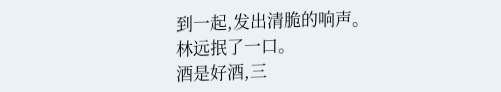到一起,发出清脆的响声。
林远抿了一口。
酒是好酒,三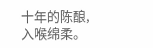十年的陈酿,入喉绵柔。